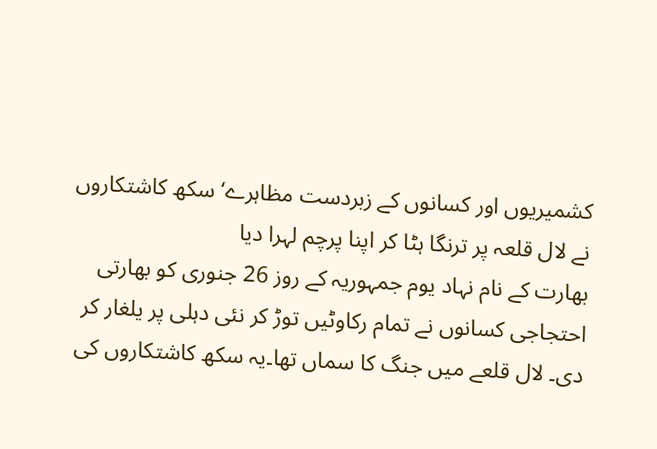کشمیریوں اور کسانوں کے زبردست مظاہرے‘ سکھ کاشتکاروں نے لال قلعہ پر ترنگا ہٹا کر اپنا پرچم لہرا دیا
بھارت کے نام نہاد یوم جمہوریہ کے روز 26 جنوری کو بھارتی احتجاجی کسانوں نے تمام رکاوٹیں توڑ کر نئی دہلی پر یلغار کر دی۔ لال قلعے میں جنگ کا سماں تھا۔یہ سکھ کاشتکاروں کی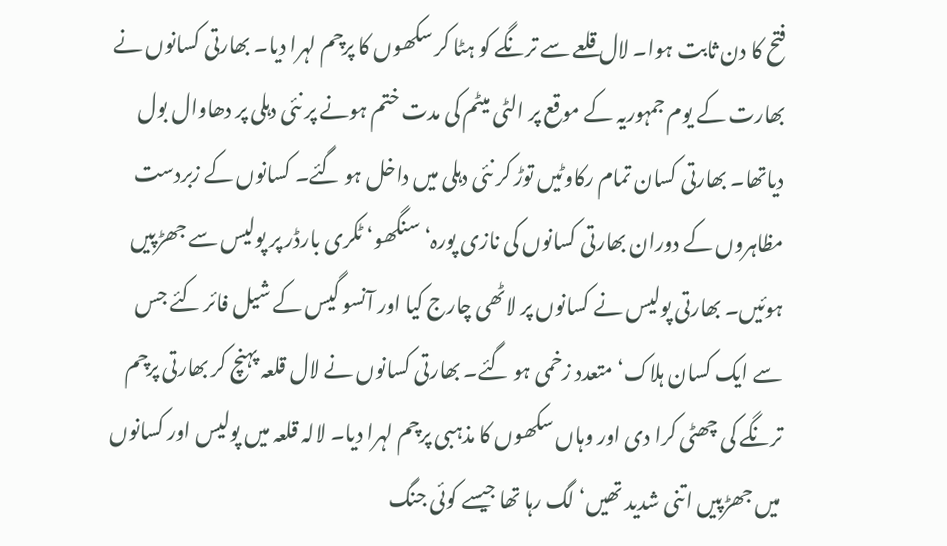فتح کا دن ثابت ہوا۔ لال قلعے سے ترنگے کو ہٹا کر سکھوں کا پرچم لہرا دیا۔ بھارتی کسانوں نے بھارت کے یوم جمہوریہ کے موقع پر الٹی میٹم کی مدت ختم ہونے پر نئی دہلی پر دھاوال بول دیاتھا۔ بھارتی کسان تمام رکاوٹیں توڑ کر نئی دہلی میں داخل ہو گئے۔ کسانوں کے زبردست مظاہروں کے دوران بھارتی کسانوں کی نازی پورہ‘ سنگھو‘ ٹکری بارڈر پر پولیس سے جھڑپیں ہوئیں۔ بھارتی پولیس نے کسانوں پر لاٹھی چارج کیا اور آنسو گیس کے شیل فائر کئے جس سے ایک کسان ہلاک‘ متعدد زخمی ہو گئے۔ بھارتی کسانوں نے لال قلعہ پہنچ کر بھارتی پرچم ترنگے کی چھٹی کرا دی اور وہاں سکھوں کا مذہبی پرچم لہرا دیا۔ لالہ قلعہ میں پولیس اور کسانوں میں جھڑپیں اتنی شدید تھیں‘ لگ رہا تھا جیسے کوئی جنگ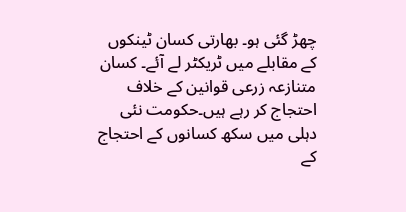چھڑ گئی ہو۔ بھارتی کسان ٹینکوں کے مقابلے میں ٹریکٹر لے آئے۔ کسان متنازعہ زرعی قوانین کے خلاف احتجاج کر رہے ہیں۔حکومت نئی دہلی میں سکھ کسانوں کے احتجاج کے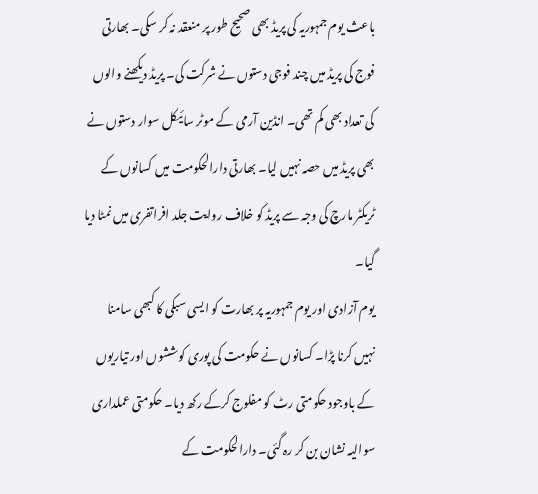باعث یوم جمہوریہ کی پریڈ بھی صحیح طور پر منعقد نہ کر سکی۔ بھارتی فوج کی پریڈ میں چند فوجی دستوں نے شرکت کی۔ پریڈ دیکھنے والوں کی تعداد بھی کم تھی۔ انڈین آرمی کے موٹر سائیکل سوار دستوں نے بھی پریڈ میں حصہ نہیں لیا۔ بھارتی دارالحکومت میں کسانوں کے ٹریکٹر مارچ کی وجہ سے پریڈ کو خلاف روایت جلد افراتفری میں نمٹا دیا گیا۔
یوم آزادی اور یوم جمہوریہ پر بھارت کو ایسی سبکی کا کبھی سامنا نہیں کرنا پڑا۔ کسانوں نے حکومت کی پوری کوششوں اور تیاریوں کے باوجود حکومتی رٹ کو مفلوج کرکے رکھ دیا۔ حکومتی عملداری سوالیہ نشان بن کر رہ گئی۔ دارالحکومت کے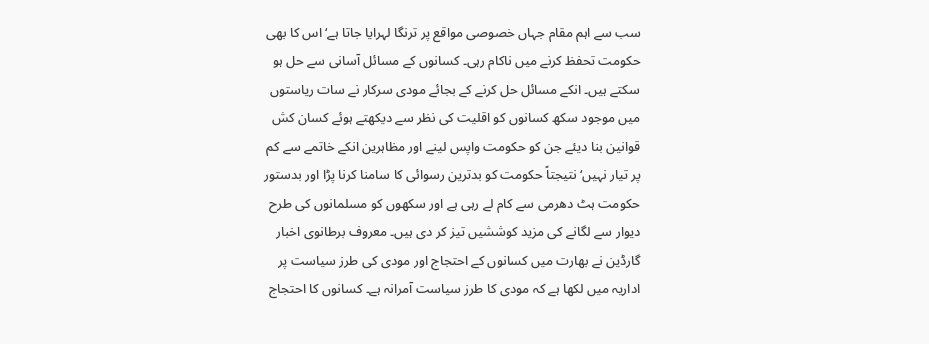سب سے اہم مقام جہاں خصوصی مواقع پر ترنگا لہرایا جاتا ہے‘ اس کا بھی حکومت تحفظ کرنے میں ناکام رہی۔ کسانوں کے مسائل آسانی سے حل ہو سکتے ہیں۔ انکے مسائل حل کرنے کے بجائے مودی سرکار نے سات ریاستوں میں موجود سکھ کسانوں کو اقلیت کی نظر سے دیکھتے ہوئے کسان کش قوانین بنا دیئے جن کو حکومت واپس لینے اور مظاہرین انکے خاتمے سے کم پر تیار نہیں‘ نتیجتاً حکومت کو بدترین رسوائی کا سامنا کرنا پڑا اور بدستور حکومت ہٹ دھرمی سے کام لے رہی ہے اور سکھوں کو مسلمانوں کی طرح دیوار سے لگانے کی مزید کوششیں تیز کر دی ہیں۔ معروف برطانوی اخبار گارڈین نے بھارت میں کسانوں کے احتجاج اور مودی کی طرز سیاست پر اداریہ میں لکھا ہے کہ مودی کا طرز سیاست آمرانہ ہے۔ کسانوں کا احتجاج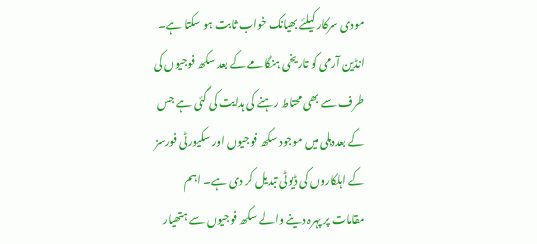مودی سرکار کیلئے بھیانک خواب ثابت ہو سکتا ہے۔
انڈین آرمی کو تاریخی ہنگامے کے بعد سکھ فوجیوں کی طرف سے بھی محتاط رہنے کی ہدایت کی گئی ہے جس کے بعددہلی میں موجود سکھ فوجیوں اور سکیورٹی فورسز کے اہلکاروں کی ڈیوٹی تبدیل کر دی ہے۔ اہم مقامات پر پہرہ دینے والے سکھ فوجیوں سے ہتھیار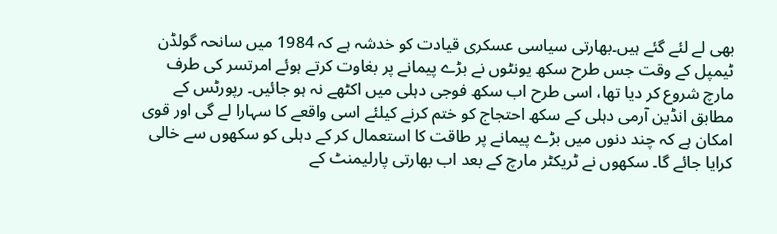بھی لے لئے گئے ہیں۔بھارتی سیاسی عسکری قیادت کو خدشہ ہے کہ 1984 میں سانحہ گولڈن ٹیمپل کے وقت جس طرح سکھ یونٹوں نے بڑے پیمانے پر بغاوت کرتے ہوئے امرتسر کی طرف مارچ شروع کر دیا تھا، اسی طرح اب سکھ فوجی دہلی میں اکٹھے نہ ہو جائیں۔ رپورٹس کے مطابق انڈین آرمی دہلی کے سکھ احتجاج کو ختم کرنے کیلئے اسی واقعے کا سہارا لے گی اور قوی امکان ہے کہ چند دنوں میں بڑے پیمانے پر طاقت کا استعمال کر کے دہلی کو سکھوں سے خالی کرایا جائے گا۔ سکھوں نے ٹریکٹر مارچ کے بعد اب بھارتی پارلیمنٹ کے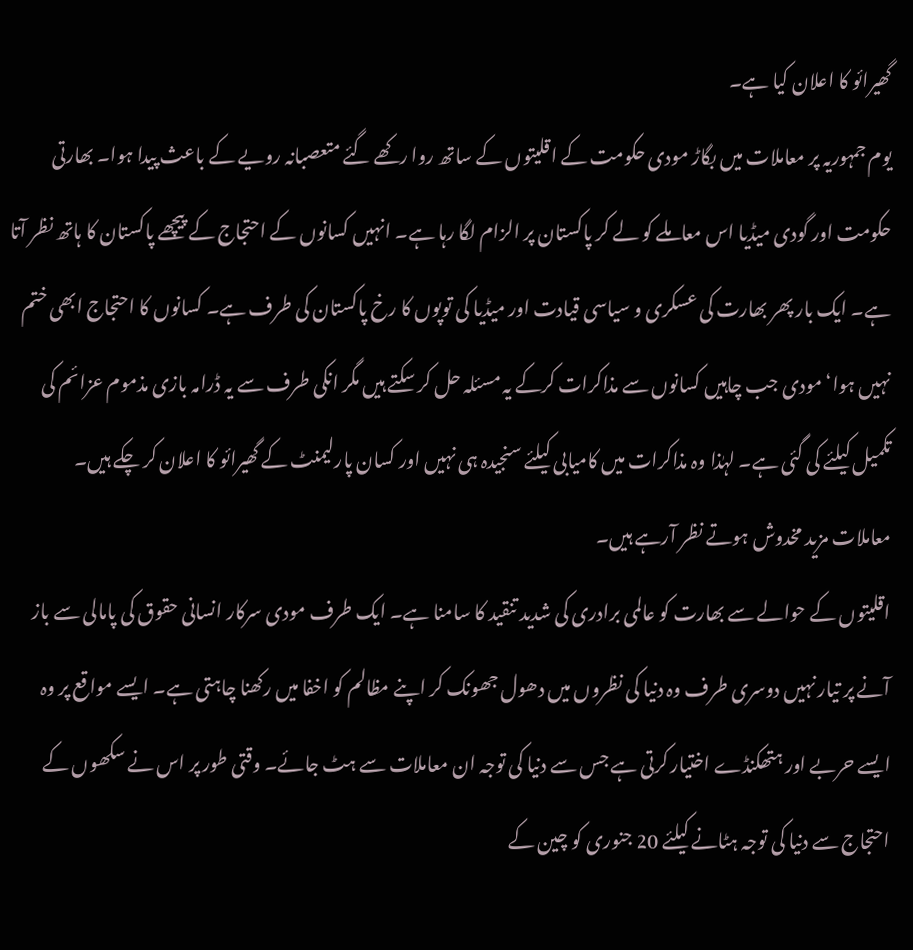گھیرائو کا اعلان کیا ہے۔
یوم جمہوریہ پر معاملات میں بگاڑ مودی حکومت کے اقلیتوں کے ساتھ روا رکھے گئے متعصبانہ رویے کے باعث پیدا ہوا۔ بھارتی حکومت اور گودی میڈیا اس معاملے کو لے کر پاکستان پر الزام لگا رہا ہے۔ انہیں کسانوں کے احتجاج کے پیچھے پاکستان کا ہاتھ نظر آتا ہے۔ ایک بار پھر بھارت کی عسکری و سیاسی قیادت اور میڈیا کی توپوں کا رخ پاکستان کی طرف ہے۔ کسانوں کا احتجاج ابھی ختم نہیں ہوا‘ مودی جب چاہیں کسانوں سے مذاکرات کرکے یہ مسئلہ حل کر سکتے ہیں مگر انکی طرف سے یہ ڈرامہ بازی مذموم عزائم کی تکمیل کیلئے کی گئی ہے۔ لہٰذا وہ مذاکرات میں کامیابی کیلئے سنجیدہ ہی نہیں اور کسان پارلیمنٹ کے گھیرائو کا اعلان کر چکے ہیں۔ معاملات مزید مخدوش ہوتے نظر آرہے ہیں۔
اقلیتوں کے حوالے سے بھارت کو عالمی برادری کی شدید تنقید کا سامنا ہے۔ ایک طرف مودی سرکار انسانی حقوق کی پامالی سے باز آنے پر تیار نہیں دوسری طرف وہ دنیا کی نظروں میں دھول جھونک کر اپنے مظالم کو اخفا میں رکھنا چاہتی ہے۔ ایسے مواقع پر وہ ایسے حربے اور ہتھکنڈے اختیار کرتی ہے جس سے دنیا کی توجہ ان معاملات سے ہٹ جائے۔ وقتی طور پر اس نے سکھوں کے احتجاج سے دنیا کی توجہ ہٹانے کیلئے 20 جنوری کو چین کے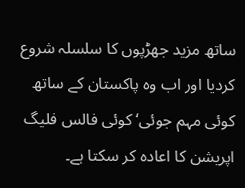ساتھ مزید جھڑپوں کا سلسلہ شروع کردیا اور اب وہ پاکستان کے ساتھ کوئی مہم جوئی‘ کوئی فالس فلیگ اپریشن کا اعادہ کر سکتا ہے۔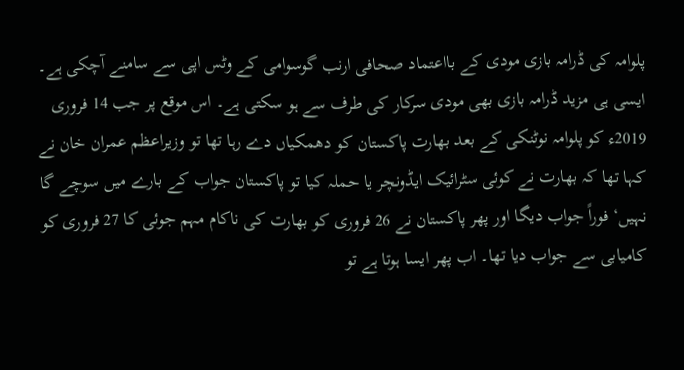پلوامہ کی ڈرامہ بازی مودی کے بااعتماد صحافی ارنب گوسوامی کے وٹس اپی سے سامنے آچکی ہے۔ ایسی ہی مزید ڈرامہ بازی بھی مودی سرکار کی طرف سے ہو سکتی ہے۔ اس موقع پر جب 14 فروری 2019ء کو پلوامہ نوٹنکی کے بعد بھارت پاکستان کو دھمکیاں دے رہا تھا تو وزیراعظم عمران خان نے کہا تھا کہ بھارت نے کوئی سٹرائیک ایڈونچر یا حملہ کیا تو پاکستان جواب کے بارے میں سوچے گا نہیں‘ فوراً جواب دیگا اور پھر پاکستان نے 26 فروری کو بھارت کی ناکام مہم جوئی کا 27 فروری کو کامیابی سے جواب دیا تھا۔ اب پھر ایسا ہوتا ہے تو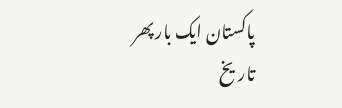پاکستان ایک بار پھر تاریخ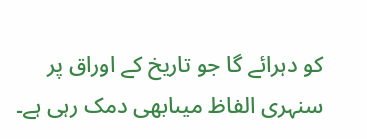کو دہرائے گا جو تاریخ کے اوراق پر سنہری الفاظ میںابھی دمک رہی ہے۔